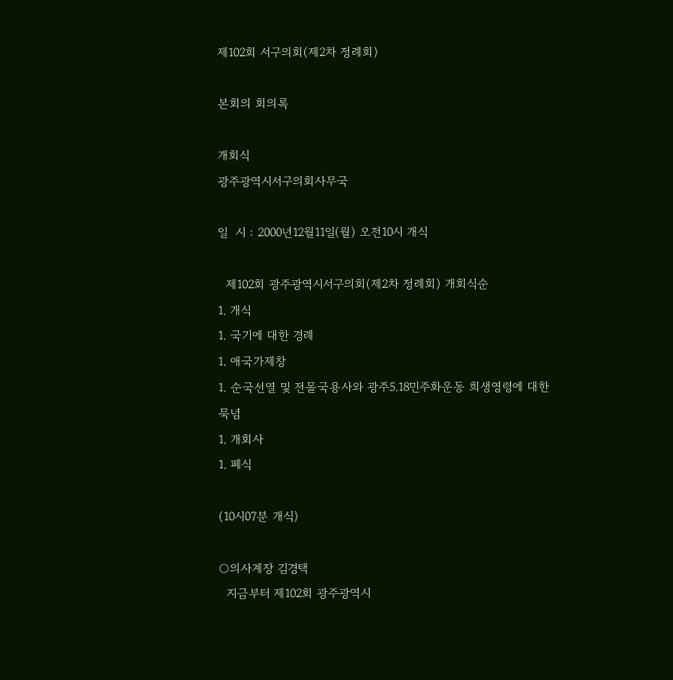제102회 서구의회(제2차 정례회)

본회의 회의록

개회식
광주광역시서구의회사무국

일  시 : 2000년12월11일(월) 오전10시 개식

  제102회 광주광역시서구의회(제2차 정례회) 개회식순
1. 개식
1. 국기에 대한 경례
1. 애국가제창
1. 순국선열 및 전몰국용사와 광주5.18민주화운동 희생영령에 대한 묵념
1. 개회사
1. 폐식

(10시07분 개식)

○의사계장 김경택
  지금부터 제102회 광주광역시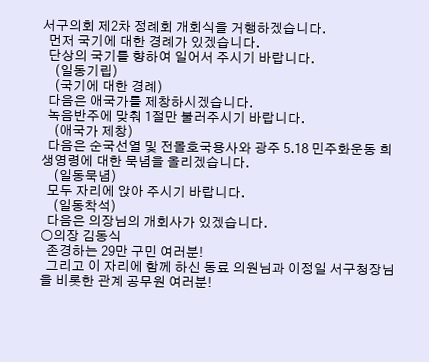서구의회 제2차 정례회 개회식을 거행하겠습니다.
  먼저 국기에 대한 경례가 있겠습니다.
  단상의 국기를 향하여 일어서 주시기 바랍니다.
    (일동기립)
    (국기에 대한 경례)
  다음은 애국가를 제창하시겠습니다.
  녹음반주에 맞춰 1절만 불러주시기 바랍니다.
    (애국가 제창)
  다음은 순국선열 및 전몰호국용사와 광주 5.18 민주화운동 희생영령에 대한 묵념을 올리겠습니다.
    (일동묵념)
  모두 자리에 앉아 주시기 바랍니다.
    (일동착석)
  다음은 의장님의 개회사가 있겠습니다.
○의장 김동식
  존경하는 29만 구민 여러분!
  그리고 이 자리에 함께 하신 동료 의원님과 이정일 서구청장님을 비롯한 관계 공무원 여러분!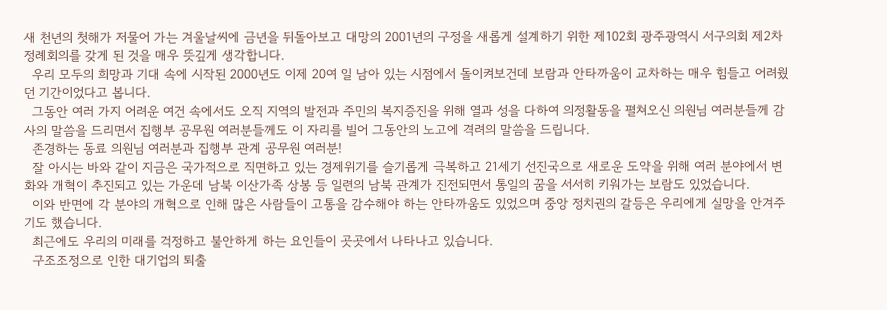새 천년의 첫해가 저물어 가는 겨울날씨에 금년을 뒤돌아보고 대망의 2001년의 구정을 새롭게 설계하기 위한 제102회 광주광역시 서구의회 제2차 정례회의를 갖게 된 것을 매우 뜻깊게 생각합니다.
  우리 모두의 희망과 기대 속에 시작된 2000년도 이제 20여 일 남아 있는 시점에서 돌이켜보건데 보람과 안타까움이 교차하는 매우 힘들고 어려웠던 기간이었다고 봅니다.
  그동안 여러 가지 어려운 여건 속에서도 오직 지역의 발전과 주민의 복지증진을 위해 열과 성을 다하여 의정활동을 펼쳐오신 의원님 여러분들께 감사의 말씀을 드리면서 집행부 공무원 여러분들께도 이 자리를 빌어 그동안의 노고에 격려의 말씀을 드립니다.
  존경하는 동료 의원님 여러분과 집행부 관계 공무원 여러분!
  잘 아시는 바와 같이 지금은 국가적으로 직면하고 있는 경제위기를 슬기롭게 극복하고 21세기 선진국으로 새로운 도약을 위해 여러 분야에서 변화와 개혁이 추진되고 있는 가운데 남북 이산가족 상봉 등 일련의 남북 관계가 진전되면서 통일의 꿈을 서서히 키워가는 보람도 있었습니다.
  이와 반면에 각 분야의 개혁으로 인해 많은 사람들이 고통을 감수해야 하는 안타까움도 있었으며 중앙 정치권의 갈등은 우리에게 실망을 안겨주기도 했습니다.
  최근에도 우리의 미래를 걱정하고 불안하게 하는 요인들이 곳곳에서 나타나고 있습니다.
  구조조정으로 인한 대기업의 퇴출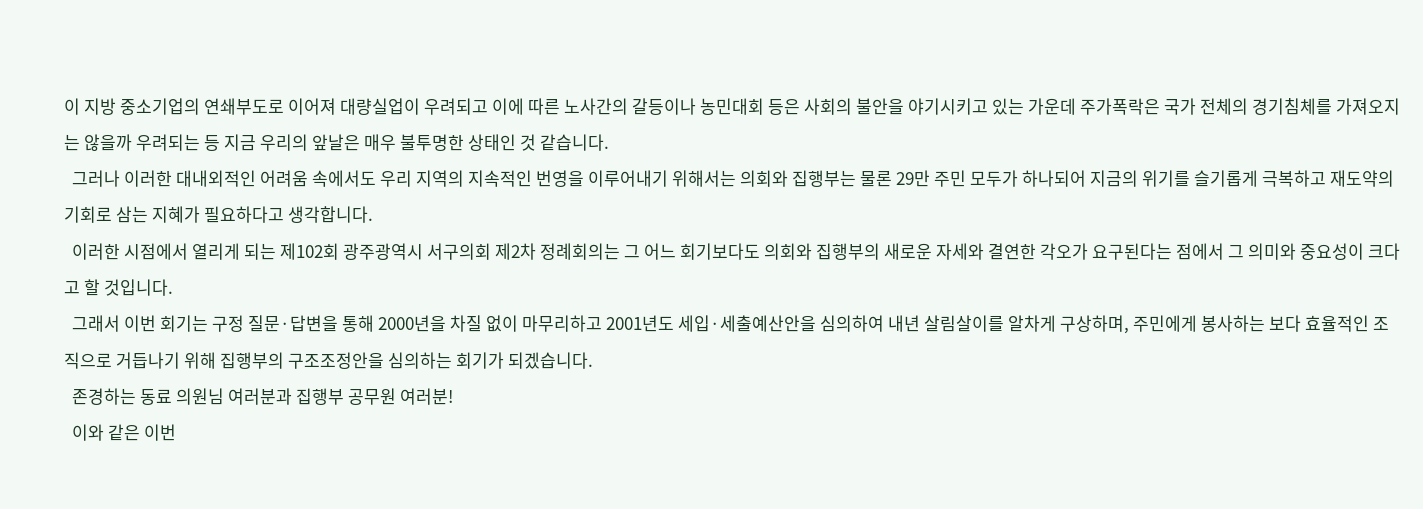이 지방 중소기업의 연쇄부도로 이어져 대량실업이 우려되고 이에 따른 노사간의 갈등이나 농민대회 등은 사회의 불안을 야기시키고 있는 가운데 주가폭락은 국가 전체의 경기침체를 가져오지는 않을까 우려되는 등 지금 우리의 앞날은 매우 불투명한 상태인 것 같습니다.
  그러나 이러한 대내외적인 어려움 속에서도 우리 지역의 지속적인 번영을 이루어내기 위해서는 의회와 집행부는 물론 29만 주민 모두가 하나되어 지금의 위기를 슬기롭게 극복하고 재도약의 기회로 삼는 지혜가 필요하다고 생각합니다.
  이러한 시점에서 열리게 되는 제102회 광주광역시 서구의회 제2차 정례회의는 그 어느 회기보다도 의회와 집행부의 새로운 자세와 결연한 각오가 요구된다는 점에서 그 의미와 중요성이 크다고 할 것입니다.
  그래서 이번 회기는 구정 질문·답변을 통해 2000년을 차질 없이 마무리하고 2001년도 세입·세출예산안을 심의하여 내년 살림살이를 알차게 구상하며, 주민에게 봉사하는 보다 효율적인 조직으로 거듭나기 위해 집행부의 구조조정안을 심의하는 회기가 되겠습니다.
  존경하는 동료 의원님 여러분과 집행부 공무원 여러분!
  이와 같은 이번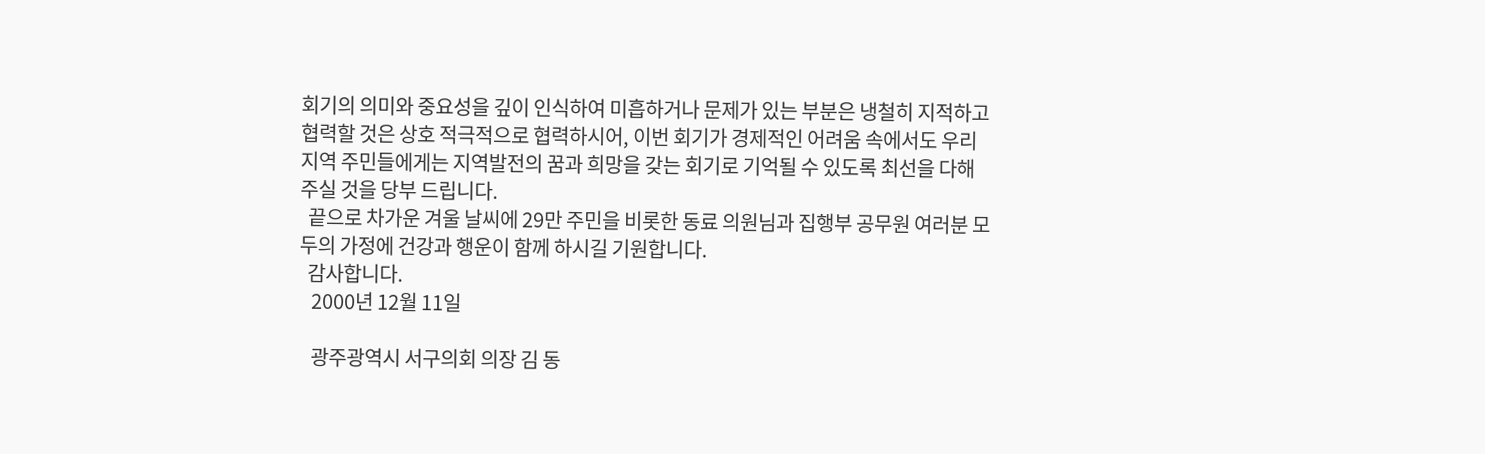회기의 의미와 중요성을 깊이 인식하여 미흡하거나 문제가 있는 부분은 냉철히 지적하고 협력할 것은 상호 적극적으로 협력하시어, 이번 회기가 경제적인 어려움 속에서도 우리 지역 주민들에게는 지역발전의 꿈과 희망을 갖는 회기로 기억될 수 있도록 최선을 다해 주실 것을 당부 드립니다.
  끝으로 차가운 겨울 날씨에 29만 주민을 비롯한 동료 의원님과 집행부 공무원 여러분 모두의 가정에 건강과 행운이 함께 하시길 기원합니다.
  감사합니다.
   2000년 12월 11일

   광주광역시 서구의회 의장 김 동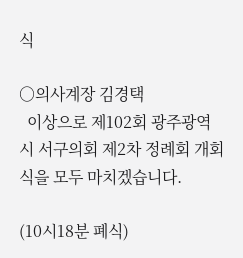식

○의사계장 김경택
  이상으로 제102회 광주광역시 서구의회 제2차 정례회 개회식을 모두 마치겠습니다.

(10시18분 폐식)